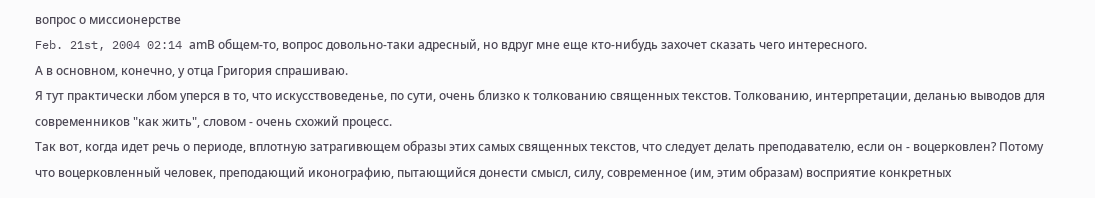вопрос о миссионерстве
Feb. 21st, 2004 02:14 amВ общем-то, вопрос довольно-таки адресный, но вдруг мне еще кто-нибудь захочет сказать чего интересного.
А в основном, конечно, у отца Григория спрашиваю.
Я тут практически лбом уперся в то, что искусствоведенье, по сути, очень близко к толкованию священных текстов. Толкованию, интерпретации, деланью выводов для современников "как жить", словом - очень схожий процесс.
Так вот, когда идет речь о периоде, вплотную затрагивющем образы этих самых священных текстов, что следует делать преподавателю, если он - воцерковлен? Потому что воцерковленный человек, преподающий иконографию, пытающийся донести смысл, силу, современное (им, этим образам) восприятие конкретных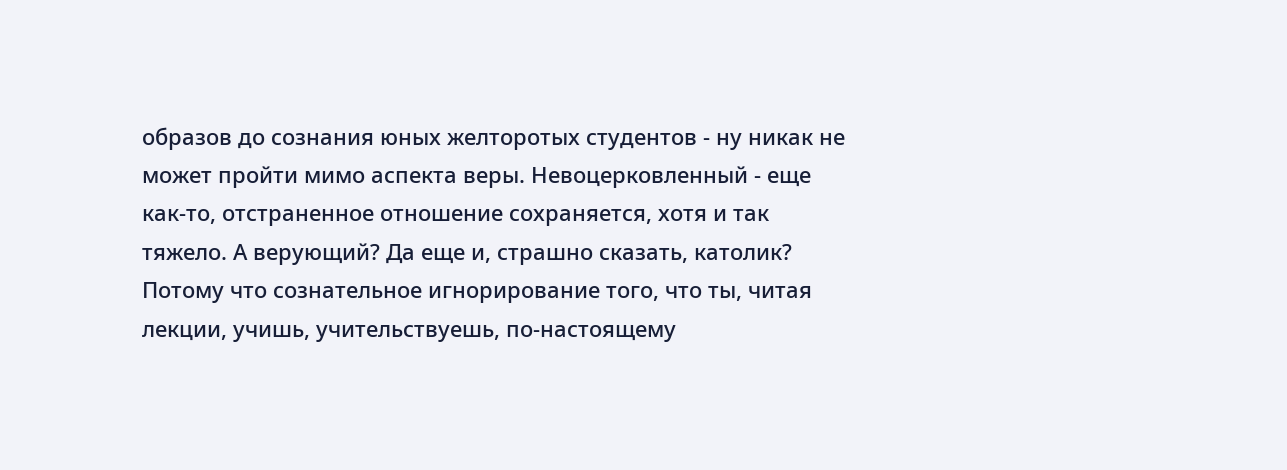образов до сознания юных желторотых студентов - ну никак не может пройти мимо аспекта веры. Невоцерковленный - еще как-то, отстраненное отношение сохраняется, хотя и так тяжело. А верующий? Да еще и, страшно сказать, католик?
Потому что сознательное игнорирование того, что ты, читая лекции, учишь, учительствуешь, по-настоящему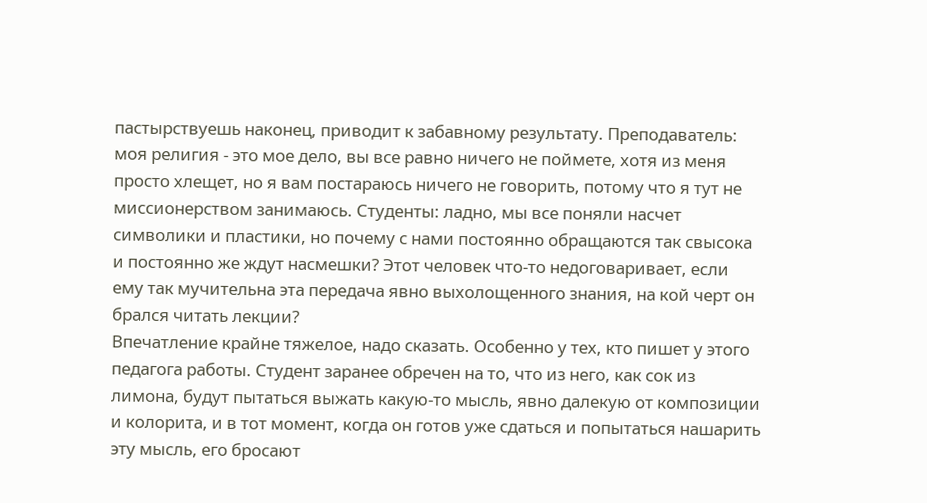пастырствуешь наконец, приводит к забавному результату. Преподаватель: моя религия - это мое дело, вы все равно ничего не поймете, хотя из меня просто хлещет, но я вам постараюсь ничего не говорить, потому что я тут не миссионерством занимаюсь. Студенты: ладно, мы все поняли насчет символики и пластики, но почему с нами постоянно обращаются так свысока и постоянно же ждут насмешки? Этот человек что-то недоговаривает, если ему так мучительна эта передача явно выхолощенного знания, на кой черт он брался читать лекции?
Впечатление крайне тяжелое, надо сказать. Особенно у тех, кто пишет у этого педагога работы. Студент заранее обречен на то, что из него, как сок из лимона, будут пытаться выжать какую-то мысль, явно далекую от композиции и колорита, и в тот момент, когда он готов уже сдаться и попытаться нашарить эту мысль, его бросают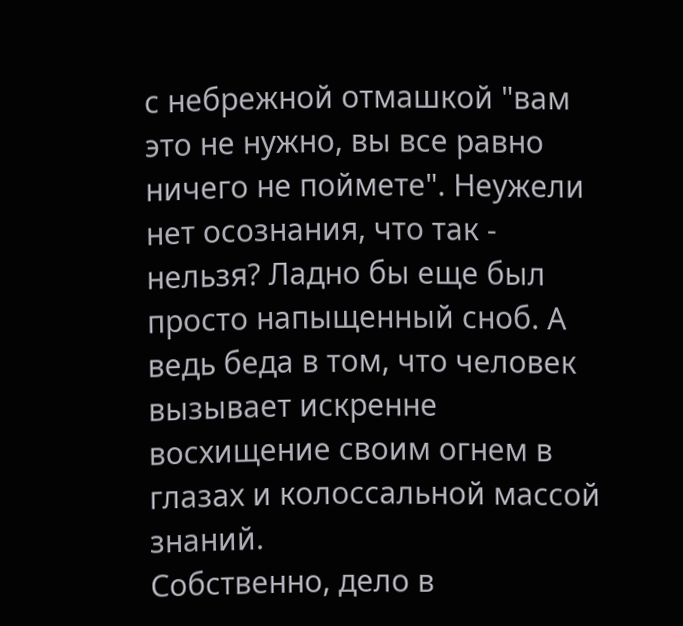с небрежной отмашкой "вам это не нужно, вы все равно ничего не поймете". Неужели нет осознания, что так - нельзя? Ладно бы еще был просто напыщенный сноб. А ведь беда в том, что человек вызывает искренне восхищение своим огнем в глазах и колоссальной массой знаний.
Собственно, дело в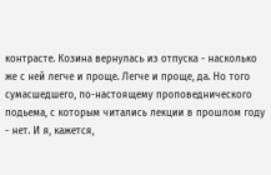контрасте. Козина вернулась из отпуска - насколько же с ней легче и проще. Легче и проще, да. Но того сумасшедшего, по-настоящему проповеднического подьема, с которым читались лекции в прошлом году - нет. И я, кажется,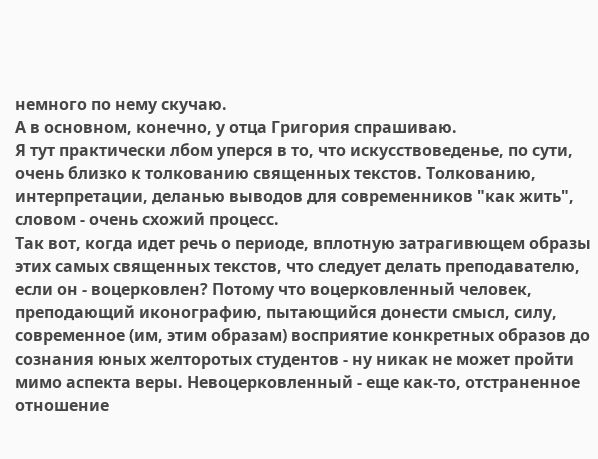немного по нему скучаю.
А в основном, конечно, у отца Григория спрашиваю.
Я тут практически лбом уперся в то, что искусствоведенье, по сути, очень близко к толкованию священных текстов. Толкованию, интерпретации, деланью выводов для современников "как жить", словом - очень схожий процесс.
Так вот, когда идет речь о периоде, вплотную затрагивющем образы этих самых священных текстов, что следует делать преподавателю, если он - воцерковлен? Потому что воцерковленный человек, преподающий иконографию, пытающийся донести смысл, силу, современное (им, этим образам) восприятие конкретных образов до сознания юных желторотых студентов - ну никак не может пройти мимо аспекта веры. Невоцерковленный - еще как-то, отстраненное отношение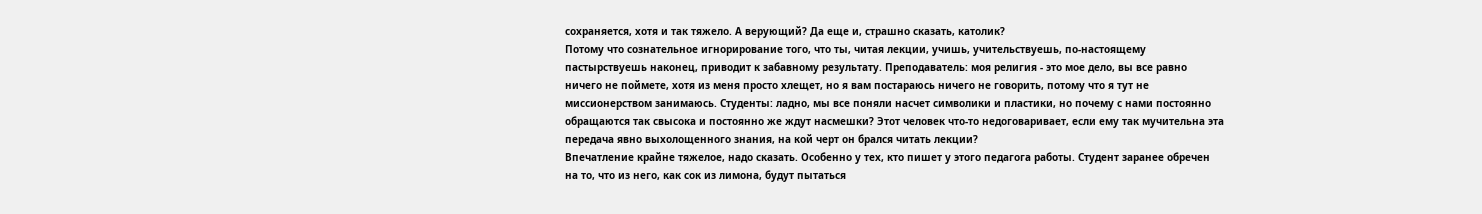сохраняется, хотя и так тяжело. А верующий? Да еще и, страшно сказать, католик?
Потому что сознательное игнорирование того, что ты, читая лекции, учишь, учительствуешь, по-настоящему пастырствуешь наконец, приводит к забавному результату. Преподаватель: моя религия - это мое дело, вы все равно ничего не поймете, хотя из меня просто хлещет, но я вам постараюсь ничего не говорить, потому что я тут не миссионерством занимаюсь. Студенты: ладно, мы все поняли насчет символики и пластики, но почему с нами постоянно обращаются так свысока и постоянно же ждут насмешки? Этот человек что-то недоговаривает, если ему так мучительна эта передача явно выхолощенного знания, на кой черт он брался читать лекции?
Впечатление крайне тяжелое, надо сказать. Особенно у тех, кто пишет у этого педагога работы. Студент заранее обречен на то, что из него, как сок из лимона, будут пытаться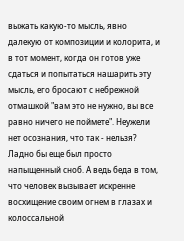выжать какую-то мысль, явно далекую от композиции и колорита, и в тот момент, когда он готов уже сдаться и попытаться нашарить эту мысль, его бросают с небрежной отмашкой "вам это не нужно, вы все равно ничего не поймете". Неужели нет осознания, что так - нельзя? Ладно бы еще был просто напыщенный сноб. А ведь беда в том, что человек вызывает искренне восхищение своим огнем в глазах и колоссальной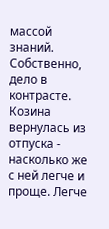массой знаний.
Собственно, дело в контрасте. Козина вернулась из отпуска - насколько же с ней легче и проще. Легче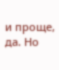и проще, да. Но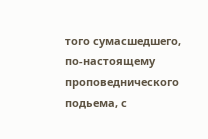того сумасшедшего, по-настоящему проповеднического подьема, с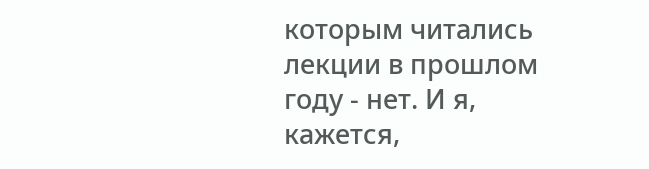которым читались лекции в прошлом году - нет. И я, кажется,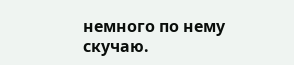немного по нему скучаю.